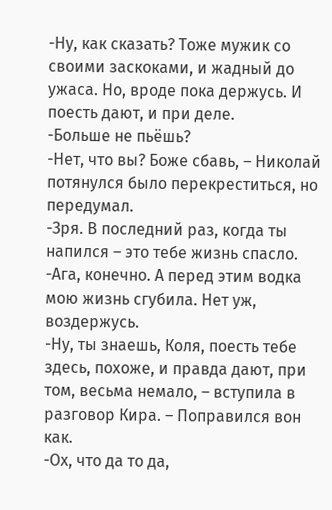-Ну, как сказать? Тоже мужик со своими заскоками, и жадный до ужаса. Но, вроде пока держусь. И поесть дают, и при деле.
-Больше не пьёшь?
-Нет, что вы? Боже сбавь, – Николай потянулся было перекреститься, но передумал.
-Зря. В последний раз, когда ты напился – это тебе жизнь спасло.
-Ага, конечно. А перед этим водка мою жизнь сгубила. Нет уж, воздержусь.
-Ну, ты знаешь, Коля, поесть тебе здесь, похоже, и правда дают, при том, весьма немало, – вступила в разговор Кира. – Поправился вон как.
-Ох, что да то да,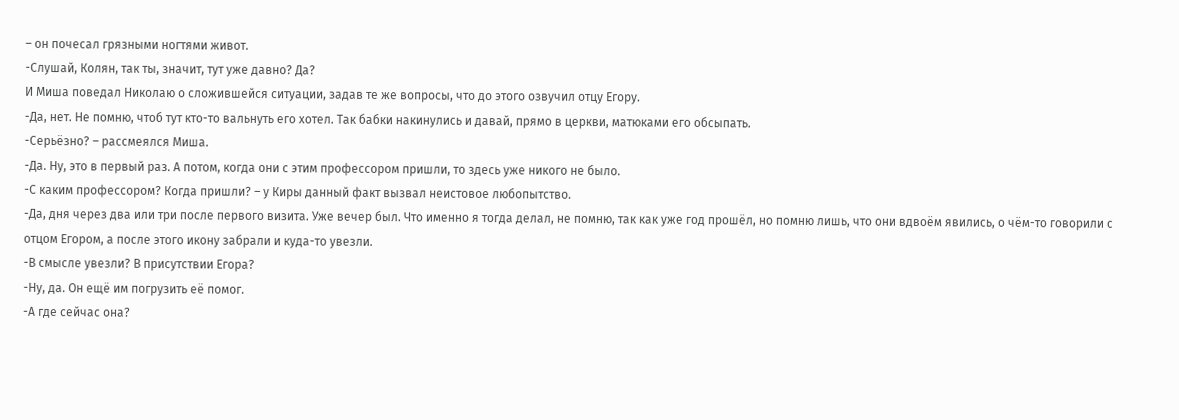– он почесал грязными ногтями живот.
-Слушай, Колян, так ты, значит, тут уже давно? Да?
И Миша поведал Николаю о сложившейся ситуации, задав те же вопросы, что до этого озвучил отцу Егору.
-Да, нет. Не помню, чтоб тут кто-то вальнуть его хотел. Так бабки накинулись и давай, прямо в церкви, матюками его обсыпать.
-Серьёзно? – рассмеялся Миша.
-Да. Ну, это в первый раз. А потом, когда они с этим профессором пришли, то здесь уже никого не было.
-С каким профессором? Когда пришли? – у Киры данный факт вызвал неистовое любопытство.
-Да, дня через два или три после первого визита. Уже вечер был. Что именно я тогда делал, не помню, так как уже год прошёл, но помню лишь, что они вдвоём явились, о чём-то говорили с отцом Егором, а после этого икону забрали и куда-то увезли.
-В смысле увезли? В присутствии Егора?
-Ну, да. Он ещё им погрузить её помог.
-А где сейчас она?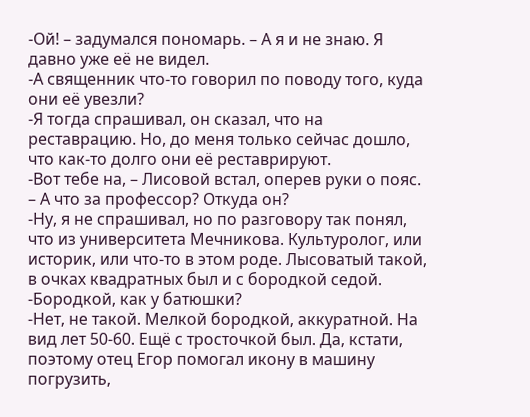-Ой! – задумался пономарь. – А я и не знаю. Я давно уже её не видел.
-А священник что-то говорил по поводу того, куда они её увезли?
-Я тогда спрашивал, он сказал, что на реставрацию. Но, до меня только сейчас дошло, что как-то долго они её реставрируют.
-Вот тебе на, – Лисовой встал, оперев руки о пояс. – А что за профессор? Откуда он?
-Ну, я не спрашивал, но по разговору так понял, что из университета Мечникова. Культуролог, или историк, или что-то в этом роде. Лысоватый такой, в очках квадратных был и с бородкой седой.
-Бородкой, как у батюшки?
-Нет, не такой. Мелкой бородкой, аккуратной. На вид лет 50-60. Ещё с тросточкой был. Да, кстати, поэтому отец Егор помогал икону в машину погрузить,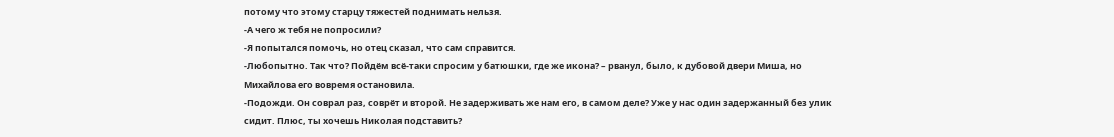потому что этому старцу тяжестей поднимать нельзя.
-А чего ж тебя не попросили?
-Я попытался помочь, но отец сказал, что сам справится.
-Любопытно. Так что? Пойдём всё-таки спросим у батюшки, где же икона? – рванул, было, к дубовой двери Миша, но Михайлова его вовремя остановила.
-Подожди. Он соврал раз, соврёт и второй. Не задерживать же нам его, в самом деле? Уже у нас один задержанный без улик сидит. Плюс, ты хочешь Николая подставить?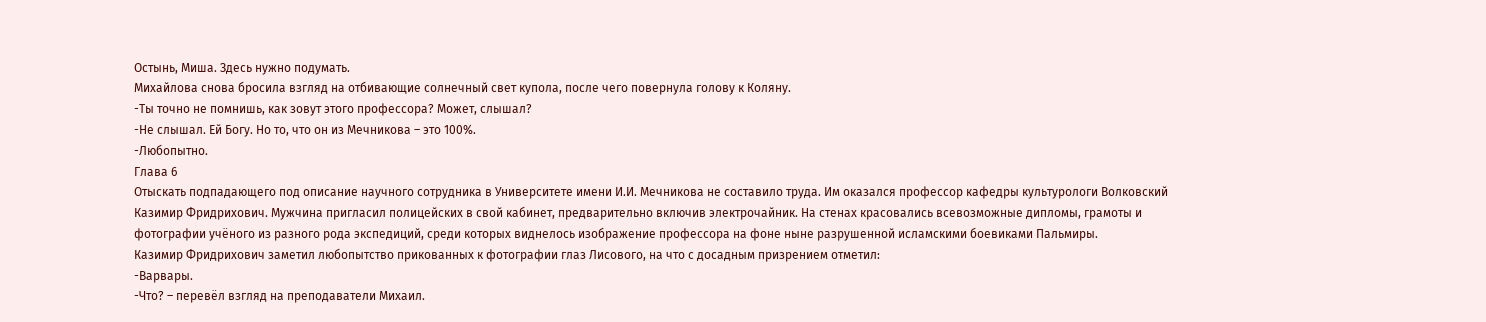Остынь, Миша. Здесь нужно подумать.
Михайлова снова бросила взгляд на отбивающие солнечный свет купола, после чего повернула голову к Коляну.
-Ты точно не помнишь, как зовут этого профессора? Может, слышал?
-Не слышал. Ей Богу. Но то, что он из Мечникова – это 100%.
-Любопытно.
Глава 6
Отыскать подпадающего под описание научного сотрудника в Университете имени И.И. Мечникова не составило труда. Им оказался профессор кафедры культурологи Волковский Казимир Фридрихович. Мужчина пригласил полицейских в свой кабинет, предварительно включив электрочайник. На стенах красовались всевозможные дипломы, грамоты и фотографии учёного из разного рода экспедиций, среди которых виднелось изображение профессора на фоне ныне разрушенной исламскими боевиками Пальмиры.
Казимир Фридрихович заметил любопытство прикованных к фотографии глаз Лисового, на что с досадным призрением отметил:
-Варвары.
-Что? – перевёл взгляд на преподаватели Михаил.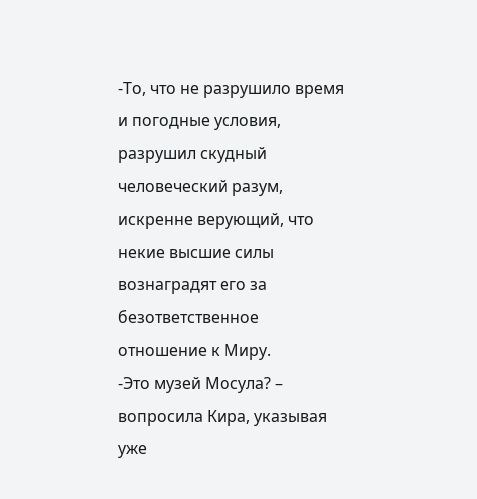-То, что не разрушило время и погодные условия, разрушил скудный человеческий разум, искренне верующий, что некие высшие силы вознаградят его за безответственное отношение к Миру.
-Это музей Мосула? – вопросила Кира, указывая уже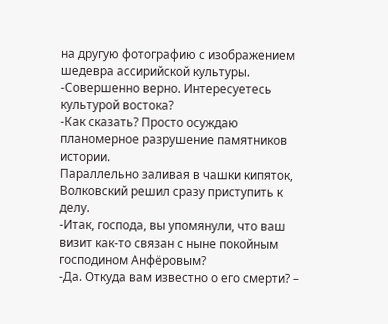на другую фотографию с изображением шедевра ассирийской культуры.
-Совершенно верно. Интересуетесь культурой востока?
-Как сказать? Просто осуждаю планомерное разрушение памятников истории.
Параллельно заливая в чашки кипяток, Волковский решил сразу приступить к делу.
-Итак, господа, вы упомянули, что ваш визит как-то связан с ныне покойным господином Анфёровым?
-Да. Откуда вам известно о его смерти? –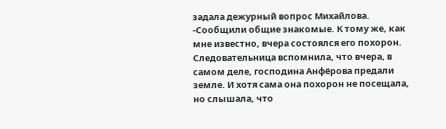задала дежурный вопрос Михайлова.
-Сообщили общие знакомые. К тому же, как мне известно, вчера состоялся его похорон.
Следовательница вспомнила, что вчера, в самом деле, господина Анфёрова предали земле. И хотя сама она похорон не посещала, но слышала, что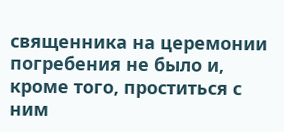священника на церемонии погребения не было и, кроме того, проститься с ним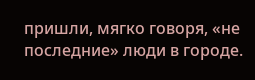пришли, мягко говоря, «не последние» люди в городе.